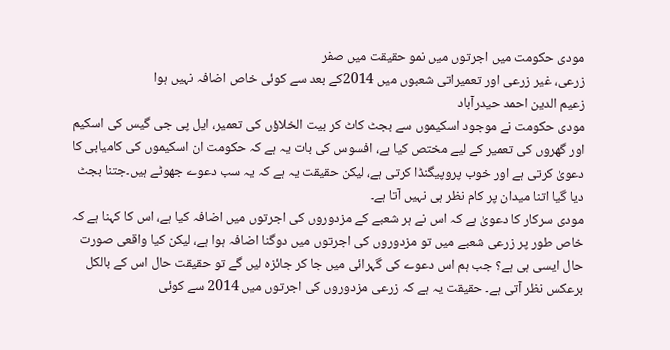مودی حکومت میں اجرتوں میں نمو حقیقت میں صفر
زرعی، غیر زرعی اور تعمیراتی شعبوں میں 2014کے بعد سے کوئی خاص اضافہ نہیں ہوا
زعیم الدین احمد حیدرآباد
مودی حکومت نے موجود اسکیموں سے بجٹ کاٹ کر بیت الخلاؤں کی تعمیر، ایل پی جی گیس کی اسکیم اور گھروں کی تعمیر کے لیے مختص کیا ہے، افسوس کی بات یہ ہے کہ حکومت ان اسکیموں کی کامیابی کا دعویٰ کرتی ہے اور خوب پروپیگنڈا کرتی ہے، لیکن حقیقت یہ ہے کہ یہ سب دعوے جھوٹے ہیں۔جتنا بجٹ دیا گیا اتنا میدان پر کام نظر ہی نہیں آتا ہے۔
مودی سرکار کا دعویٰ ہے کہ اس نے ہر شعبے کے مزدوروں کی اجرتوں میں اضافہ کیا ہے، اس کا کہنا ہے کہ خاص طور پر زرعی شعبے میں تو مزدوروں کی اجرتوں میں دوگنا اضافہ ہوا ہے، لیکن کیا واقعی صورت حال ایسی ہی ہے؟ جب ہم اس دعوے کی گہرائی میں جا کر جائزہ لیں گے تو حقیقت حال اس کے بالکل برعکس نظر آتی ہے۔ حقیقت یہ ہے کہ زرعی مزدوروں کی اجرتوں میں 2014 سے کوئی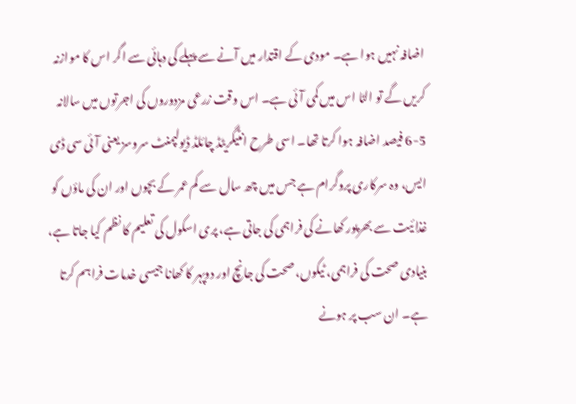اضافہ نہیں ہوا ہے۔ مودی کے اقتدار میں آنے سے پہلے کی دہائی سے اگر اس کا موازنہ کریں گے تو الٹا اس میں کمی آئی ہے۔ اس وقت زرعی مزدوروں کی اجرتوں میں سالانہ 5-6 فیصد اضافہ ہوا کرتا تھا۔ اسی طرح انٹیگریٹڈ چائلڈ ڈیولپمنٹ سروسز یعنی آئی سی ڈی ایس، وہ سرکاری پروگرام ہے جس میں چھ سال سے کم عمر کے بچوں اور ان کی ماؤں کو غذائیت سے بھرپور کھانے کی فراہمی کی جاتی ہے، پری اسکول کی تعلیم کا نظم کیا جاتا ہے، بنیادی صحت کی فراہمی، ٹیکوں، صحت کی جانچ اور دوپہر کا کھانا جیسی خدمات فراہم کرتا ہے۔ ان سب پر ہونے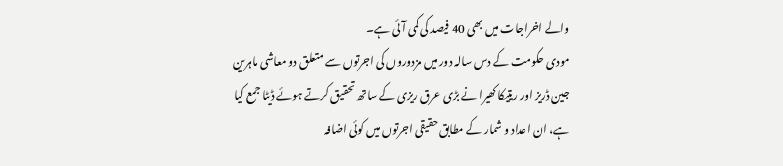والے اخراجات میں بھی 40 فیصد کی کمی آئی ہے۔
مودی حکومت کے دس سالہ دور میں مزدوروں کی اجرتوں سے متعلق دو معاشی ماہرین جین ڈریز اور ریتیکا کھیرا نے بڑی عرق ریزی کے ساتھ تحقیق کرتے ہوئے ڈیٹا جمع کیا ہے، ان اعداد و شمار کے مطابق حقیقی اجرتوں میں کوئی اضافہ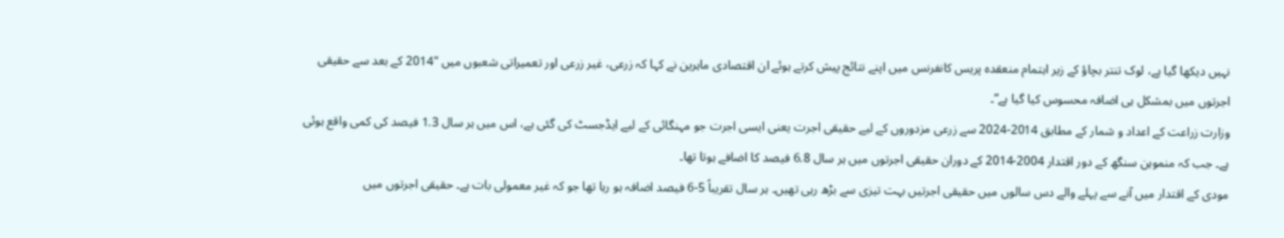نہیں دیکھا گیا ہے، لوک تنتر بچاؤ کے زیر اہتمام منعقدہ پریس کانفرنس میں اپنے نتائج پیش کرتے ہوئے ان اقتصادی ماہرین نے کہا کہ زرعی، غیر زرعی اور تعمیراتی شعبوں میں "2014 کے بعد سے حقیقی اجرتوں میں بمشکل ہی اضافہ محسوس کیا گیا ہے”۔
وزارت زراعت کے اعداد و شمار کے مطابق 2014-2024 سے زرعی مزدوروں کے لیے حقیقی اجرت یعنی ایسی اجرت جو مہنگائی کے لیے ایڈجسٹ کی گئی ہے، اس میں ہر سال 1.3 فیصد کی کمی واقع ہوئی ہے۔ جب کہ منموہن سنگھ کے دور اقتدار 2004-2014 کے دوران حقیقی اجرتوں میں ہر سال 6.8 فیصد کا اضافے ہوتا تھا۔
مودی کے اقتدار میں آنے سے پہلے والے دس سالوں میں حقیقی اجرتیں بہت تیزی سے بڑھ رہی تھیں۔ ہر سال تقریباً 5-6 فیصد اضافہ ہو رہا تھا جو کہ غیر معمولی بات ہے۔ حقیقی اجرتوں میں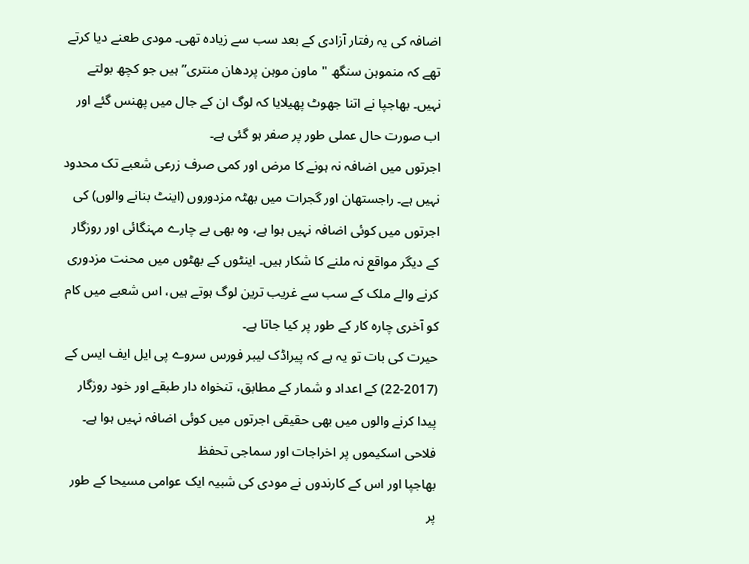اضافہ کی یہ رفتار آزادی کے بعد سب سے زیادہ تھی۔ مودی طعنے دیا کرتے تھے کہ منموہن سنگھ "ماون موہن پردھان منتری” ہیں جو کچھ بولتے نہیں۔ بھاجپا نے اتنا جھوٹ پھیلایا کہ لوگ ان کے جال میں پھنس گئے اور اب صورت حال عملی طور پر صفر ہو گئی ہے۔
اجرتوں میں اضافہ نہ ہونے کا مرض اور کمی صرف زرعی شعبے تک محدود نہیں ہے۔ راجستھان اور گجرات میں بھٹہ مزدوروں (اینٹ بنانے والوں) کی اجرتوں میں کوئی اضافہ نہیں ہوا ہے، وہ بھی بے چارے مہنگائی اور روزگار کے دیگر مواقع نہ ملنے کا شکار ہیں۔ اینٹوں کے بھٹوں میں محنت مزدوری کرنے والے ملک کے سب سے غریب ترین لوگ ہوتے ہیں، اس شعبے میں کام کو آخری چارہ کار کے طور پر کیا جاتا ہے۔
حیرت کی بات تو یہ ہے کہ پیراڈک لیبر فورس سروے پی ایل ایف ایس کے (2017-22) کے اعداد و شمار کے مطابق، تنخواہ دار طبقے اور خود روزگار پیدا کرنے والوں میں بھی حقیقی اجرتوں میں کوئی اضافہ نہیں ہوا ہے۔
فلاحی اسکیموں پر اخراجات اور سماجی تحفظ
بھاجپا اور اس کے کارندوں نے مودی کی شبیہ ایک عوامی مسیحا کے طور پر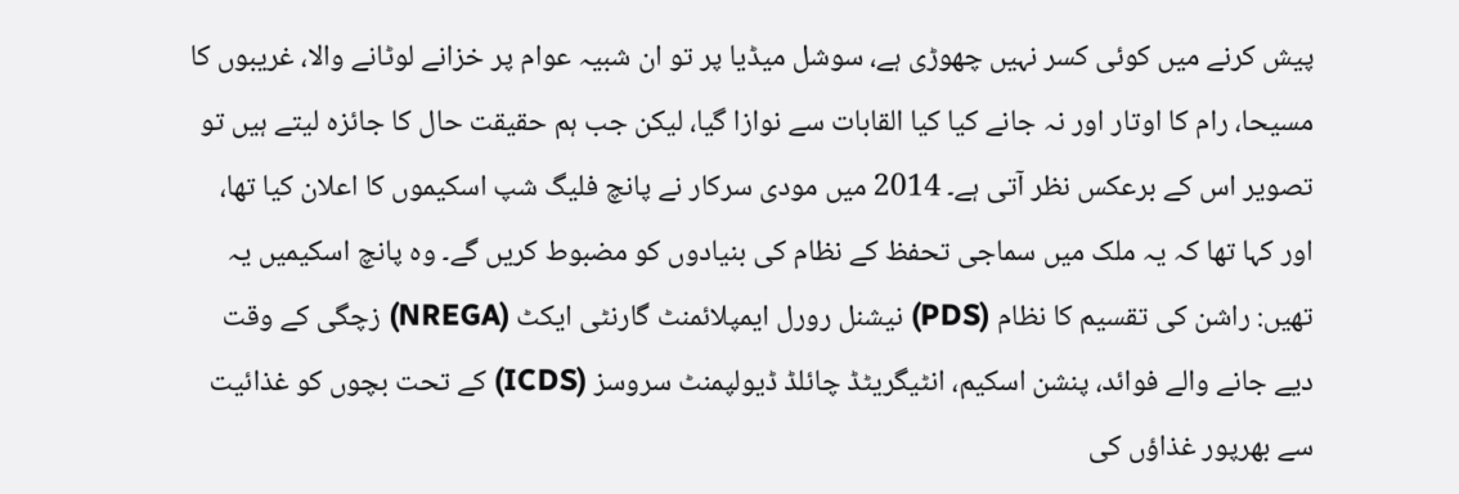پیش کرنے میں کوئی کسر نہیں چھوڑی ہے، سوشل میڈیا پر تو ان شبیہ عوام پر خزانے لوٹانے والا، غریبوں کا مسیحا، رام کا اوتار اور نہ جانے کیا کیا القابات سے نوازا گیا، لیکن جب ہم حقیقت حال کا جائزہ لیتے ہیں تو تصویر اس کے برعکس نظر آتی ہے۔ 2014 میں مودی سرکار نے پانچ فلیگ شپ اسکیموں کا اعلان کیا تھا، اور کہا تھا کہ یہ ملک میں سماجی تحفظ کے نظام کی بنیادوں کو مضبوط کریں گے۔ وہ پانچ اسکیمیں یہ تھیں: راشن کی تقسیم کا نظام (PDS) نیشنل رورل ایمپلائمنٹ گارنٹی ایکٹ (NREGA) زچگی کے وقت دیے جانے والے فوائد، پنشن اسکیم، انٹیگریٹڈ چائلڈ ڈیولپمنٹ سروسز (ICDS) کے تحت بچوں کو غذائیت سے بھرپور غذاؤں کی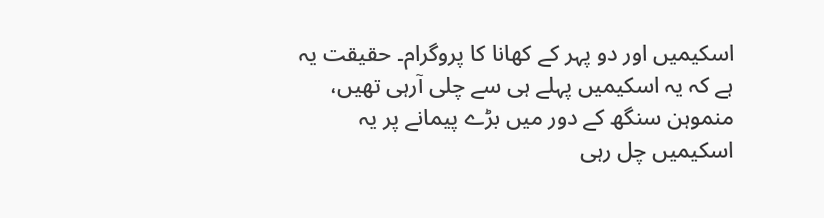اسکیمیں اور دو پہر کے کھانا کا پروگرام۔ حقیقت یہ ہے کہ یہ اسکیمیں پہلے ہی سے چلی آرہی تھیں، منموہن سنگھ کے دور میں بڑے پیمانے پر یہ اسکیمیں چل رہی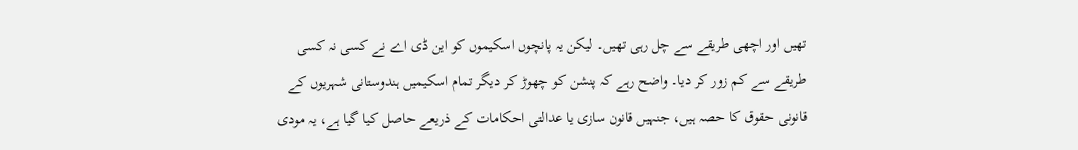تھیں اور اچھی طریقے سے چل رہی تھیں۔ لیکن یہ پانچوں اسکیموں کو این ڈی اے نے کسی نہ کسی طریقے سے کم زور کر دیا۔ واضح رہے کہ پنشن کو چھوڑ کر دیگر تمام اسکیمیں ہندوستانی شہریوں کے قانونی حقوق کا حصہ ہیں، جنہیں قانون سازی یا عدالتی احکامات کے ذریعے حاصل کیا گیا ہے، یہ مودی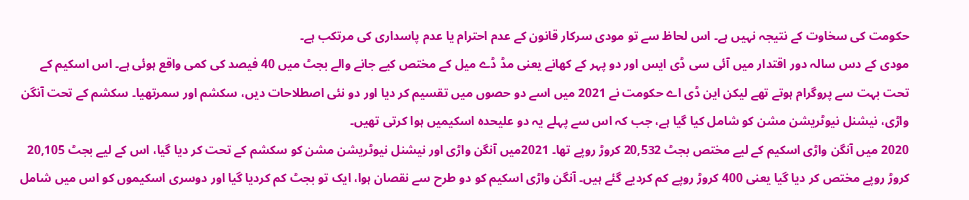حکومت کی سخاوت کے نتیجہ نہیں ہے۔ اس لحاظ سے تو مودی سرکار قانون کے عدم احترام یا عدم پاسداری کی مرتکب ہے۔
مودی کے دس سالہ دور اقتدار میں آئی سی ڈی ایس اور دو پہر کے کھانے یعنی مڈ ڈے میل کے مختص کیے جانے والے بجٹ میں 40 فیصد کی کمی واقع ہوئی ہے۔ اس اسکیم کے تحت بہت سے پروگرام ہوتے تھے لیکن این ڈی اے حکومت نے 2021 میں اسے دو حصوں میں تقسیم کر دیا اور دو نئی اصطلاحات دیں، سکشم اور سمرتھیا۔ سکشم کے تحت آنگن واڑی، نیشنل نیوٹریشن مشن کو شامل کیا گیا ہے، جب کہ اس سے پہلے یہ دو علیحدہ اسکیمیں ہوا کرتی تھیں۔
2020 میں آنگن واڑی اسکیم کے لیے مختص بجٹ 20,532 کروڑ روپے تھا۔ 2021میں آنگن واڑی اور نیشنل نیوٹریشن مشن کو سکشم کے تحت کر دیا گیا، اس کے لیے بجٹ 20,105 کروڑ روپے مختص کر دیا گیا یعنی 400 کروڑ روپے کم کردیے گئے ہیں۔ آنگن واڑی اسکیم کو دو طرح سے نقصان ہوا، ایک تو بجٹ کم کردیا گیا اور دوسری اسکیموں کو اس میں شامل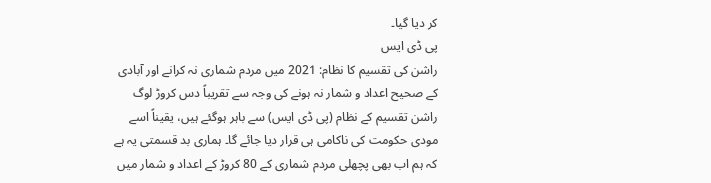کر دیا گیا۔
پی ڈی ایس
راشن کی تقسیم کا نظام: 2021 میں مردم شماری نہ کرانے اور آبادی کے صحیح اعداد و شمار نہ ہونے کی وجہ سے تقریباً دس کروڑ لوگ راشن تقسیم کے نظام (پی ڈی ایس) سے باہر ہوگئے ہیں، یقیناً اسے مودی حکومت کی ناکامی ہی قرار دیا جائے گا۔ ہماری بد قسمتی یہ ہے کہ ہم اب بھی پچھلی مردم شماری کے 80 کروڑ کے اعداد و شمار میں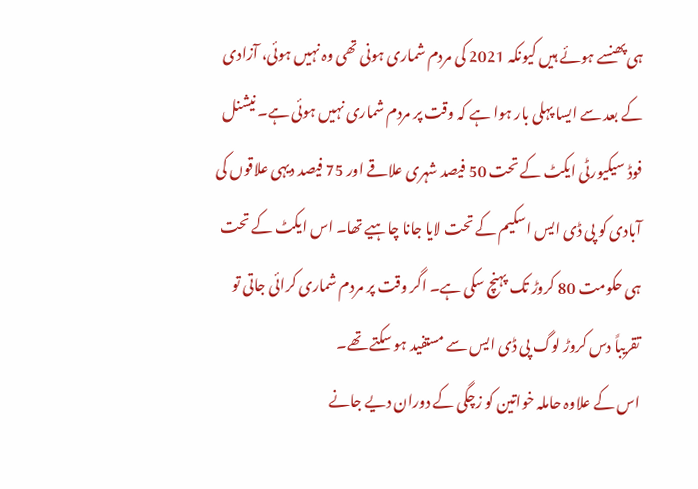ہی پھنسے ہوئے ہیں کیونکہ 2021 کی مردم شماری ہونی تھی وہ نہیں ہوئی، آزادی کے بعد سے ایسا پہلی بار ہوا ہے کہ وقت پر مردم شماری نہیں ہوئی ہے۔ نیشنل فوڈ سیکیورٹی ایکٹ کے تحت 50 فیصد شہری علاقے اور 75 فیصد دیہی علاقوں کی آبادی کو پی ڈی ایس اسکیم کے تحت لایا جانا چاہیے تھا۔ اس ایکٹ کے تحت ہی حکومت 80 کروڑ تک پہنچ سکی ہے۔ اگر وقت پر مردم شماری کرائی جاتی تو تقریباً دس کروڑ لوگ پی ڈی ایس سے مستفید ہو سکتے تھے۔
اس کے علاوہ حاملہ خواتین کو زچگی کے دوران دیے جانے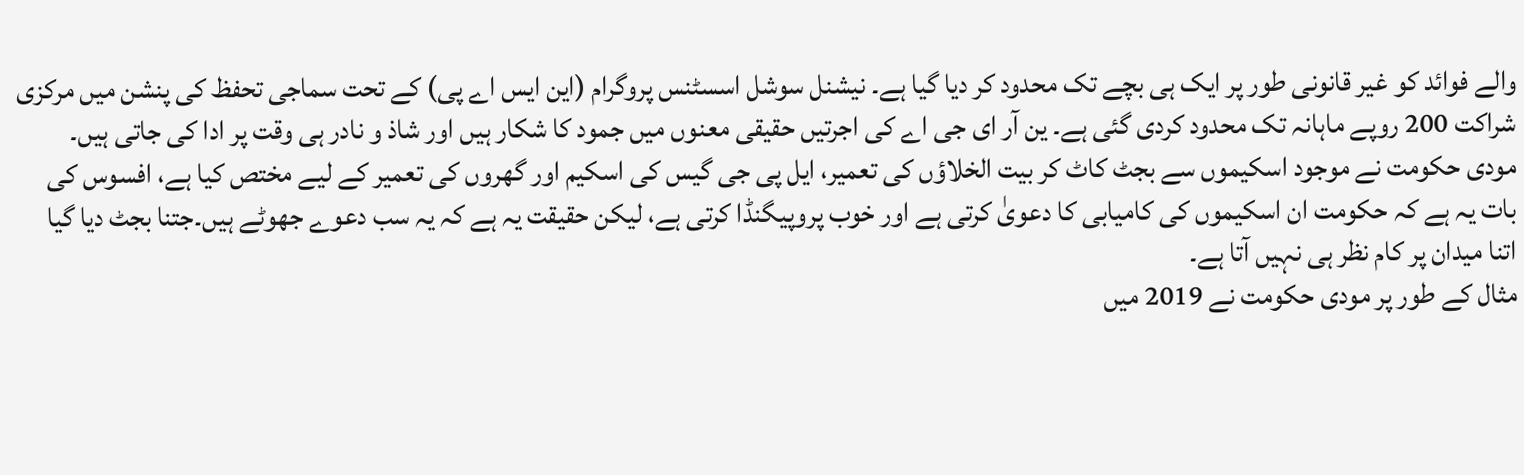والے فوائد کو غیر قانونی طور پر ایک ہی بچے تک محدود کر دیا گیا ہے۔ نیشنل سوشل اسسٹنس پروگرام (این ایس اے پی) کے تحت سماجی تحفظ کی پنشن میں مرکزی شراکت 200 روپے ماہانہ تک محدود کردی گئی ہے۔ ین آر ای جی اے کی اجرتیں حقیقی معنوں میں جمود کا شکار ہیں اور شاذ و نادر ہی وقت پر ادا کی جاتی ہیں۔
مودی حکومت نے موجود اسکیموں سے بجٹ کاٹ کر بیت الخلاؤں کی تعمیر، ایل پی جی گیس کی اسکیم اور گھروں کی تعمیر کے لیے مختص کیا ہے، افسوس کی بات یہ ہے کہ حکومت ان اسکیموں کی کامیابی کا دعویٰ کرتی ہے اور خوب پروپیگنڈا کرتی ہے، لیکن حقیقت یہ ہے کہ یہ سب دعوے جھوٹے ہیں۔جتنا بجٹ دیا گیا اتنا میدان پر کام نظر ہی نہیں آتا ہے۔
مثال کے طور پر مودی حکومت نے 2019 میں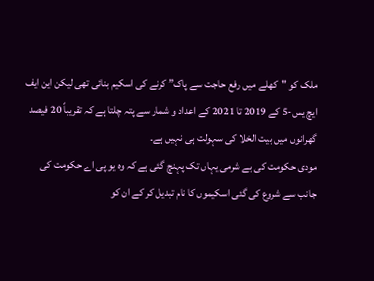ملک کو "کھلے میں رفع حاجت سے پاک” کرنے کی اسکیم بنائی تھی لیکن این ایف ایچ یس-5 کے 2019 تا 2021 کے اعداد و شمار سے پتہ چلتا ہے کہ تقریباً 20 فیصد گھرانوں میں بیت الخلا کی سہولت ہی نہیں ہے۔
مودی حکومت کی بے شرمی یہاں تک پہنچ گئی ہے کہ وہ یو پی اے حکومت کی جانب سے شروع کی گئی اسکیموں کا نام تبدیل کر کے ان کو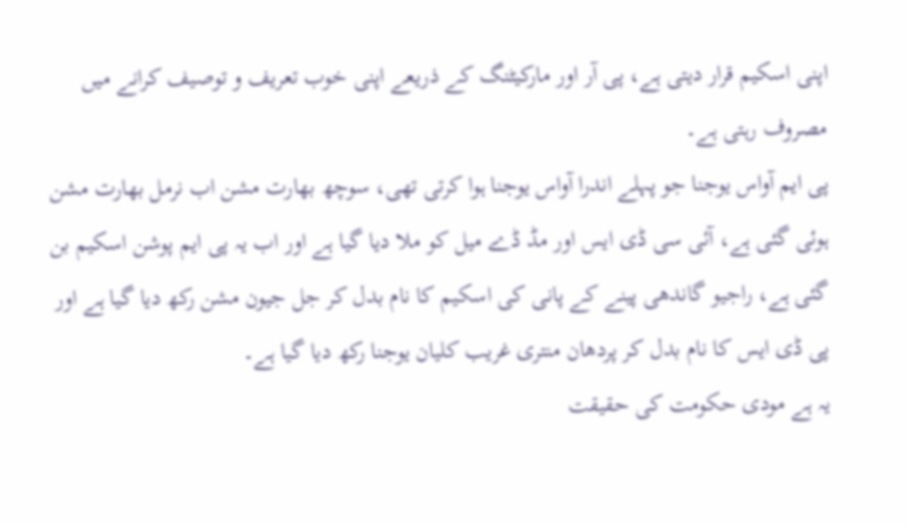اپنی اسکیم قرار دیتی ہے، پی آر اور مارکیٹنگ کے ذریعے اپنی خوب تعریف و توصیف کرانے میں مصروف رہتی ہے۔
پی ایم آواس یوجنا جو پہلے اندرا آواس یوجنا ہوا کرتی تھی، سوچھ بھارت مشن اب نرمل بھارت مشن ہوئی گئی ہے، آئی سی ڈی ایس اور مڈ ڈے میل کو ملا دیا گیا ہے اور اب یہ پی ایم پوشن اسکیم بن گئی ہے، راجیو گاندھی پینے کے پانی کی اسکیم کا نام بدل کر جل جیون مشن رکھ دیا گیا ہے اور پی ڈی ایس کا نام بدل کر پردھان منتری غریب کلیان یوجنا رکھ دیا گیا ہے۔
یہ ہے مودی حکومت کی حقیقت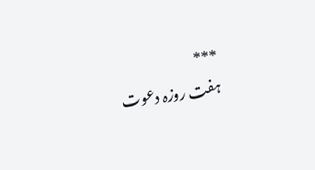***
ہفت روزہ دعوت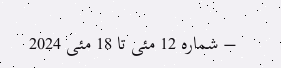– شمارہ 12 مئی تا 18 مئی 2024